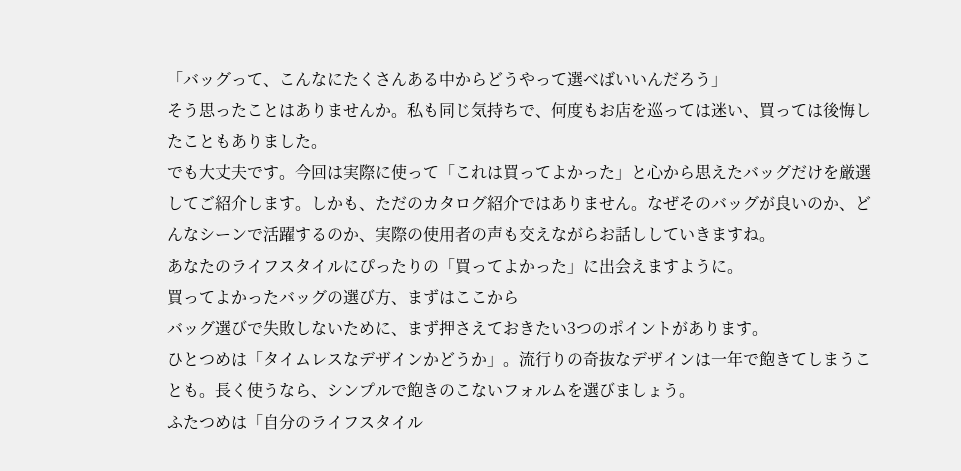「バッグって、こんなにたくさんある中からどうやって選べばいいんだろう」
そう思ったことはありませんか。私も同じ気持ちで、何度もお店を巡っては迷い、買っては後悔したこともありました。
でも大丈夫です。今回は実際に使って「これは買ってよかった」と心から思えたバッグだけを厳選してご紹介します。しかも、ただのカタログ紹介ではありません。なぜそのバッグが良いのか、どんなシーンで活躍するのか、実際の使用者の声も交えながらお話ししていきますね。
あなたのライフスタイルにぴったりの「買ってよかった」に出会えますように。
買ってよかったバッグの選び方、まずはここから
バッグ選びで失敗しないために、まず押さえておきたい3つのポイントがあります。
ひとつめは「タイムレスなデザインかどうか」。流行りの奇抜なデザインは一年で飽きてしまうことも。長く使うなら、シンプルで飽きのこないフォルムを選びましょう。
ふたつめは「自分のライフスタイル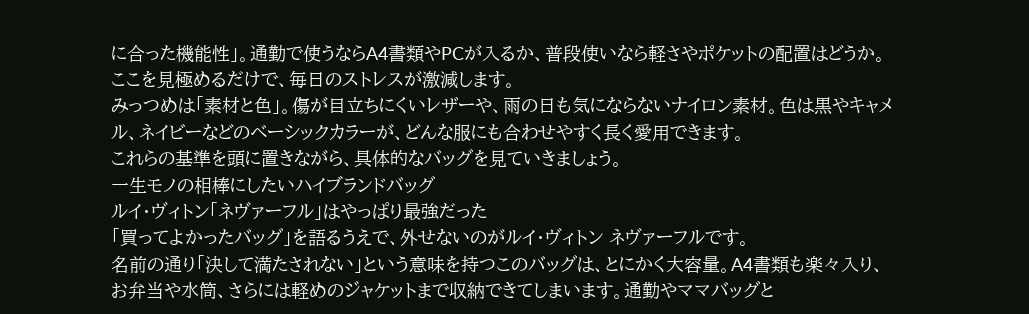に合った機能性」。通勤で使うならA4書類やPCが入るか、普段使いなら軽さやポケットの配置はどうか。ここを見極めるだけで、毎日のストレスが激減します。
みっつめは「素材と色」。傷が目立ちにくいレザーや、雨の日も気にならないナイロン素材。色は黒やキャメル、ネイビーなどのベーシックカラーが、どんな服にも合わせやすく長く愛用できます。
これらの基準を頭に置きながら、具体的なバッグを見ていきましょう。
一生モノの相棒にしたいハイブランドバッグ
ルイ・ヴィトン「ネヴァーフル」はやっぱり最強だった
「買ってよかったバッグ」を語るうえで、外せないのがルイ・ヴィトン ネヴァーフルです。
名前の通り「決して満たされない」という意味を持つこのバッグは、とにかく大容量。A4書類も楽々入り、お弁当や水筒、さらには軽めのジャケットまで収納できてしまいます。通勤やママバッグと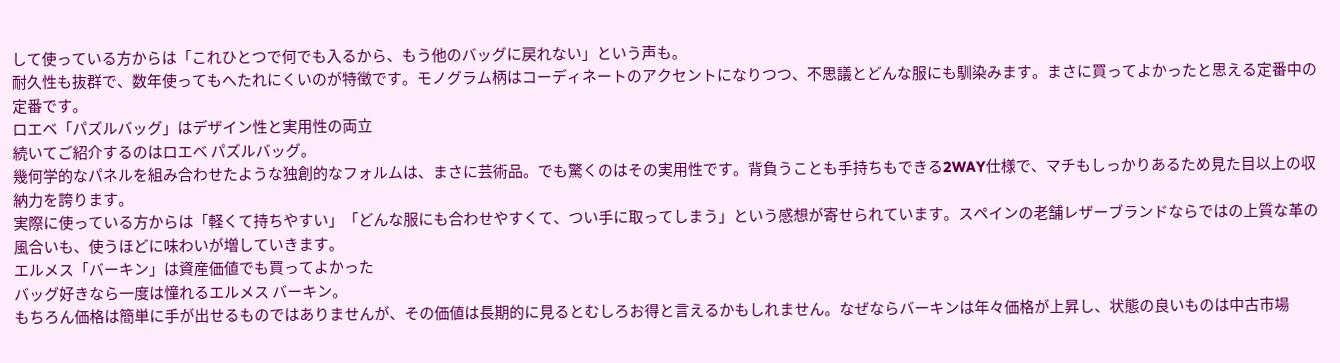して使っている方からは「これひとつで何でも入るから、もう他のバッグに戻れない」という声も。
耐久性も抜群で、数年使ってもへたれにくいのが特徴です。モノグラム柄はコーディネートのアクセントになりつつ、不思議とどんな服にも馴染みます。まさに買ってよかったと思える定番中の定番です。
ロエベ「パズルバッグ」はデザイン性と実用性の両立
続いてご紹介するのはロエベ パズルバッグ。
幾何学的なパネルを組み合わせたような独創的なフォルムは、まさに芸術品。でも驚くのはその実用性です。背負うことも手持ちもできる2WAY仕様で、マチもしっかりあるため見た目以上の収納力を誇ります。
実際に使っている方からは「軽くて持ちやすい」「どんな服にも合わせやすくて、つい手に取ってしまう」という感想が寄せられています。スペインの老舗レザーブランドならではの上質な革の風合いも、使うほどに味わいが増していきます。
エルメス「バーキン」は資産価値でも買ってよかった
バッグ好きなら一度は憧れるエルメス バーキン。
もちろん価格は簡単に手が出せるものではありませんが、その価値は長期的に見るとむしろお得と言えるかもしれません。なぜならバーキンは年々価格が上昇し、状態の良いものは中古市場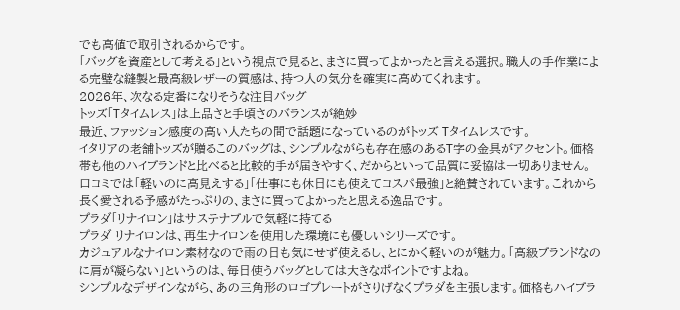でも高値で取引されるからです。
「バッグを資産として考える」という視点で見ると、まさに買ってよかったと言える選択。職人の手作業による完璧な縫製と最高級レザーの質感は、持つ人の気分を確実に高めてくれます。
2026年、次なる定番になりそうな注目バッグ
トッズ「Tタイムレス」は上品さと手頃さのバランスが絶妙
最近、ファッション感度の高い人たちの間で話題になっているのがトッズ Tタイムレスです。
イタリアの老舗トッズが贈るこのバッグは、シンプルながらも存在感のあるT字の金具がアクセント。価格帯も他のハイブランドと比べると比較的手が届きやすく、だからといって品質に妥協は一切ありません。
口コミでは「軽いのに高見えする」「仕事にも休日にも使えてコスパ最強」と絶賛されています。これから長く愛される予感がたっぷりの、まさに買ってよかったと思える逸品です。
プラダ「リナイロン」はサステナブルで気軽に持てる
プラダ リナイロンは、再生ナイロンを使用した環境にも優しいシリーズです。
カジュアルなナイロン素材なので雨の日も気にせず使えるし、とにかく軽いのが魅力。「高級ブランドなのに肩が凝らない」というのは、毎日使うバッグとしては大きなポイントですよね。
シンプルなデザインながら、あの三角形のロゴプレートがさりげなくプラダを主張します。価格もハイブラ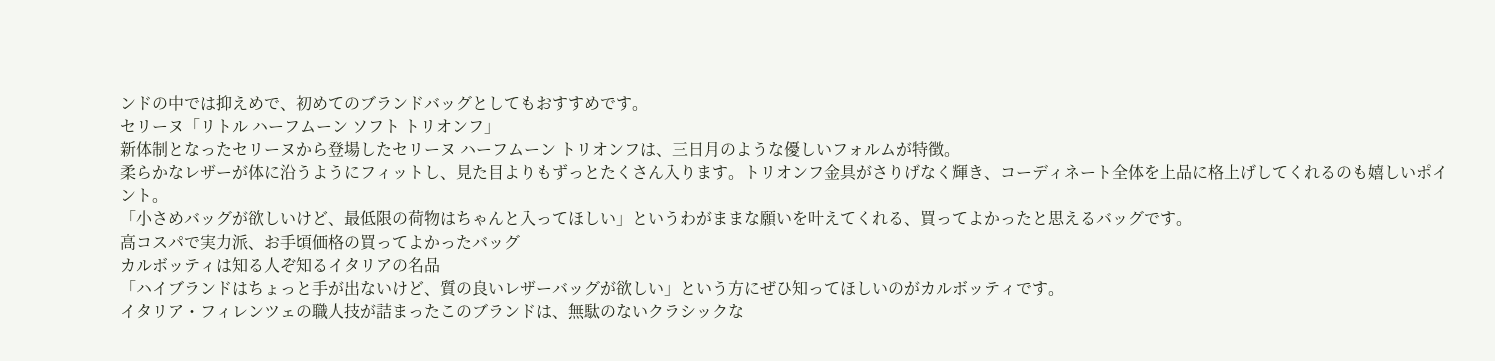ンドの中では抑えめで、初めてのブランドバッグとしてもおすすめです。
セリーヌ「リトル ハーフムーン ソフト トリオンフ」
新体制となったセリーヌから登場したセリーヌ ハーフムーン トリオンフは、三日月のような優しいフォルムが特徴。
柔らかなレザーが体に沿うようにフィットし、見た目よりもずっとたくさん入ります。トリオンフ金具がさりげなく輝き、コーディネート全体を上品に格上げしてくれるのも嬉しいポイント。
「小さめバッグが欲しいけど、最低限の荷物はちゃんと入ってほしい」というわがままな願いを叶えてくれる、買ってよかったと思えるバッグです。
高コスパで実力派、お手頃価格の買ってよかったバッグ
カルボッティは知る人ぞ知るイタリアの名品
「ハイブランドはちょっと手が出ないけど、質の良いレザーバッグが欲しい」という方にぜひ知ってほしいのがカルボッティです。
イタリア・フィレンツェの職人技が詰まったこのブランドは、無駄のないクラシックな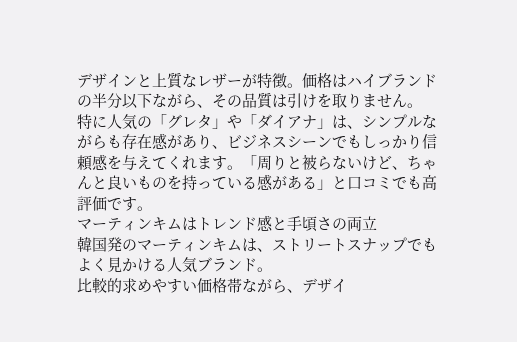デザインと上質なレザーが特徴。価格はハイブランドの半分以下ながら、その品質は引けを取りません。
特に人気の「グレタ」や「ダイアナ」は、シンプルながらも存在感があり、ビジネスシーンでもしっかり信頼感を与えてくれます。「周りと被らないけど、ちゃんと良いものを持っている感がある」と口コミでも高評価です。
マーティンキムはトレンド感と手頃さの両立
韓国発のマーティンキムは、ストリートスナップでもよく見かける人気ブランド。
比較的求めやすい価格帯ながら、デザイ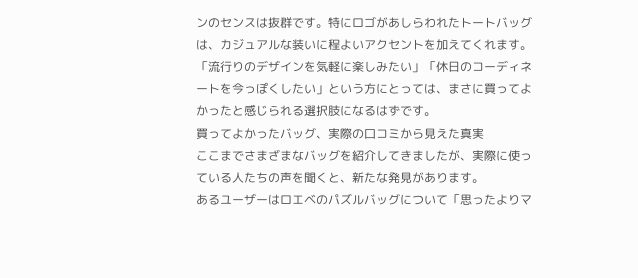ンのセンスは抜群です。特にロゴがあしらわれたトートバッグは、カジュアルな装いに程よいアクセントを加えてくれます。
「流行りのデザインを気軽に楽しみたい」「休日のコーディネートを今っぽくしたい」という方にとっては、まさに買ってよかったと感じられる選択肢になるはずです。
買ってよかったバッグ、実際の口コミから見えた真実
ここまでさまざまなバッグを紹介してきましたが、実際に使っている人たちの声を聞くと、新たな発見があります。
あるユーザーはロエベのパズルバッグについて「思ったよりマ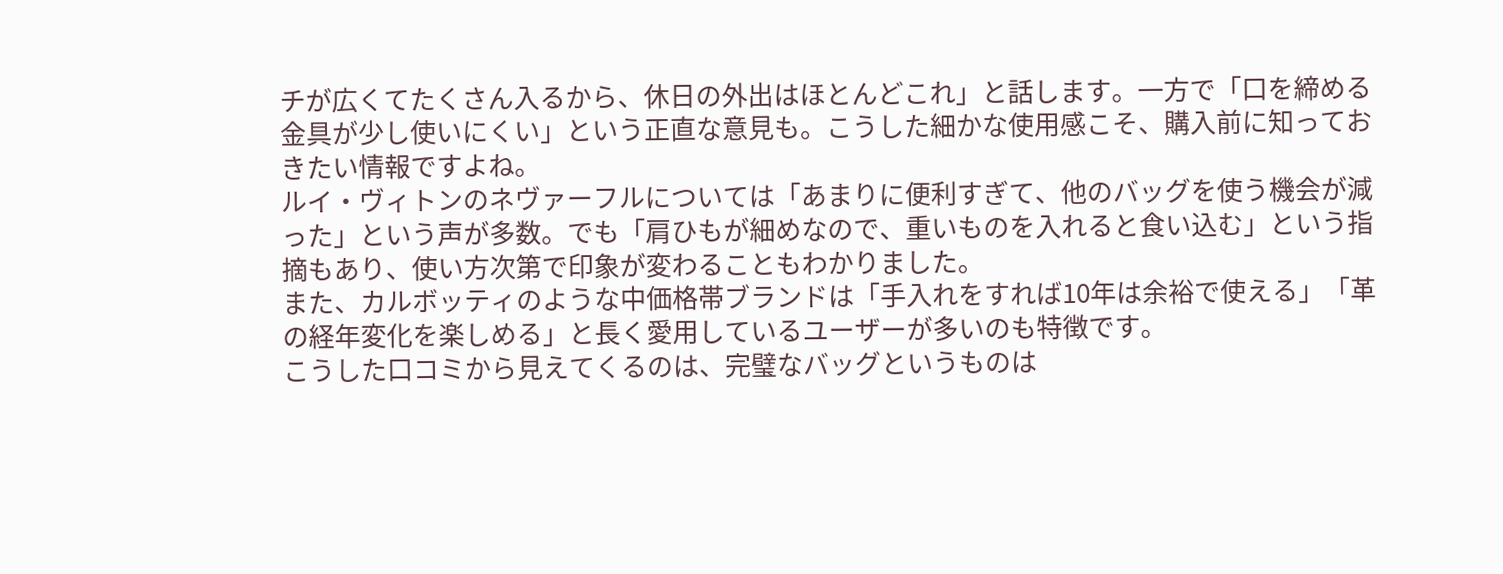チが広くてたくさん入るから、休日の外出はほとんどこれ」と話します。一方で「口を締める金具が少し使いにくい」という正直な意見も。こうした細かな使用感こそ、購入前に知っておきたい情報ですよね。
ルイ・ヴィトンのネヴァーフルについては「あまりに便利すぎて、他のバッグを使う機会が減った」という声が多数。でも「肩ひもが細めなので、重いものを入れると食い込む」という指摘もあり、使い方次第で印象が変わることもわかりました。
また、カルボッティのような中価格帯ブランドは「手入れをすれば10年は余裕で使える」「革の経年変化を楽しめる」と長く愛用しているユーザーが多いのも特徴です。
こうした口コミから見えてくるのは、完璧なバッグというものは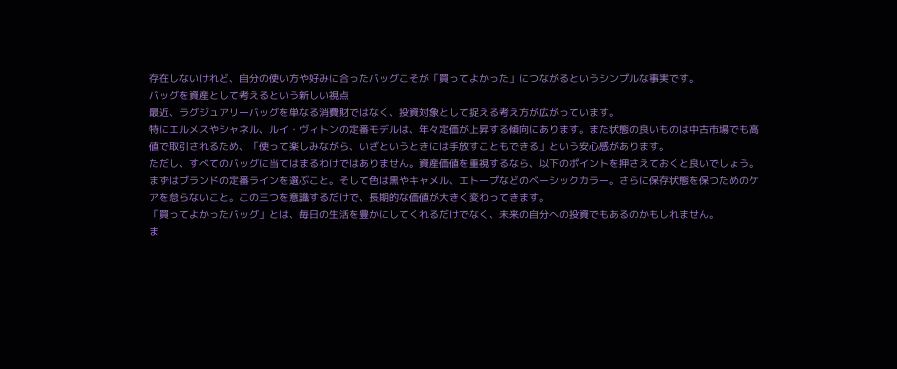存在しないけれど、自分の使い方や好みに合ったバッグこそが「買ってよかった」につながるというシンプルな事実です。
バッグを資産として考えるという新しい視点
最近、ラグジュアリーバッグを単なる消費財ではなく、投資対象として捉える考え方が広がっています。
特にエルメスやシャネル、ルイ・ヴィトンの定番モデルは、年々定価が上昇する傾向にあります。また状態の良いものは中古市場でも高値で取引されるため、「使って楽しみながら、いざというときには手放すこともできる」という安心感があります。
ただし、すべてのバッグに当てはまるわけではありません。資産価値を重視するなら、以下のポイントを押さえておくと良いでしょう。
まずはブランドの定番ラインを選ぶこと。そして色は黒やキャメル、エトープなどのベーシックカラー。さらに保存状態を保つためのケアを怠らないこと。この三つを意識するだけで、長期的な価値が大きく変わってきます。
「買ってよかったバッグ」とは、毎日の生活を豊かにしてくれるだけでなく、未来の自分への投資でもあるのかもしれません。
ま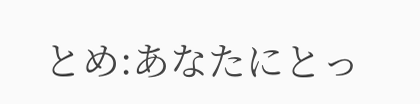とめ:あなたにとっ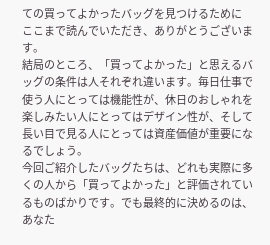ての買ってよかったバッグを見つけるために
ここまで読んでいただき、ありがとうございます。
結局のところ、「買ってよかった」と思えるバッグの条件は人それぞれ違います。毎日仕事で使う人にとっては機能性が、休日のおしゃれを楽しみたい人にとってはデザイン性が、そして長い目で見る人にとっては資産価値が重要になるでしょう。
今回ご紹介したバッグたちは、どれも実際に多くの人から「買ってよかった」と評価されているものばかりです。でも最終的に決めるのは、あなた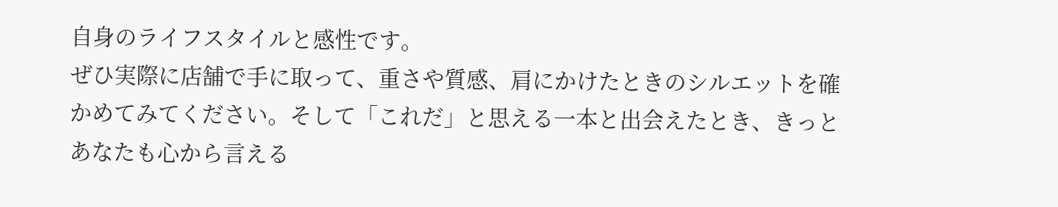自身のライフスタイルと感性です。
ぜひ実際に店舗で手に取って、重さや質感、肩にかけたときのシルエットを確かめてみてください。そして「これだ」と思える一本と出会えたとき、きっとあなたも心から言える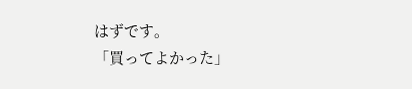はずです。
「買ってよかった」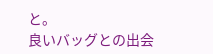と。
良いバッグとの出会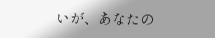いが、あなたの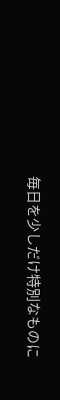毎日を少しだけ特別なものに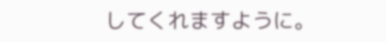してくれますように。